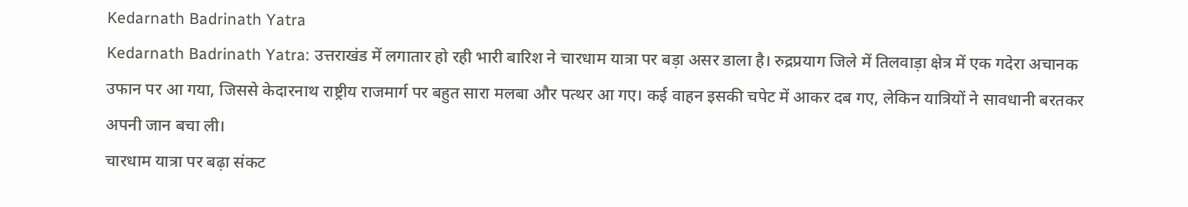Kedarnath Badrinath Yatra
Kedarnath Badrinath Yatra: उत्तराखंड में लगातार हो रही भारी बारिश ने चारधाम यात्रा पर बड़ा असर डाला है। रुद्रप्रयाग जिले में तिलवाड़ा क्षेत्र में एक गदेरा अचानक उफान पर आ गया, जिससे केदारनाथ राष्ट्रीय राजमार्ग पर बहुत सारा मलबा और पत्थर आ गए। कई वाहन इसकी चपेट में आकर दब गए, लेकिन यात्रियों ने सावधानी बरतकर अपनी जान बचा ली।
चारधाम यात्रा पर बढ़ा संकट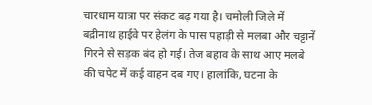चारधाम यात्रा पर संकट बढ़ गया है। चमोली जिले में बद्रीनाथ हाईवे पर हेलंग के पास पहाड़ी से मलबा और चट्टानें गिरने से सड़क बंद हो गई। तेज बहाव के साथ आए मलबे की चपेट में कई वाहन दब गए। हालांकि, घटना के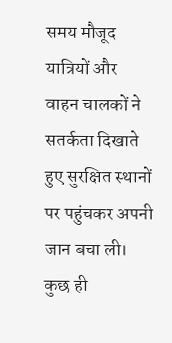समय मौजूद यात्रियों और वाहन चालकों ने सतर्कता दिखाते हुए सुरक्षित स्थानों पर पहुंचकर अपनी जान बचा ली। कुछ ही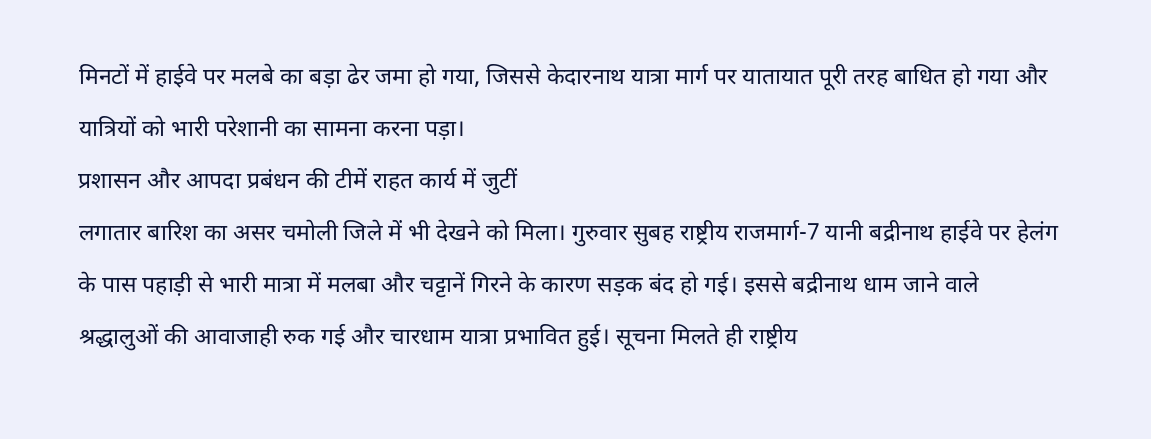मिनटों में हाईवे पर मलबे का बड़ा ढेर जमा हो गया, जिससे केदारनाथ यात्रा मार्ग पर यातायात पूरी तरह बाधित हो गया और यात्रियों को भारी परेशानी का सामना करना पड़ा।
प्रशासन और आपदा प्रबंधन की टीमें राहत कार्य में जुटीं
लगातार बारिश का असर चमोली जिले में भी देखने को मिला। गुरुवार सुबह राष्ट्रीय राजमार्ग-7 यानी बद्रीनाथ हाईवे पर हेलंग के पास पहाड़ी से भारी मात्रा में मलबा और चट्टानें गिरने के कारण सड़क बंद हो गई। इससे बद्रीनाथ धाम जाने वाले श्रद्धालुओं की आवाजाही रुक गई और चारधाम यात्रा प्रभावित हुई। सूचना मिलते ही राष्ट्रीय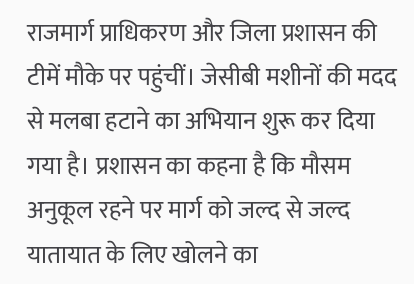राजमार्ग प्राधिकरण और जिला प्रशासन की टीमें मौके पर पहुंचीं। जेसीबी मशीनों की मदद से मलबा हटाने का अभियान शुरू कर दिया गया है। प्रशासन का कहना है कि मौसम अनुकूल रहने पर मार्ग को जल्द से जल्द यातायात के लिए खोलने का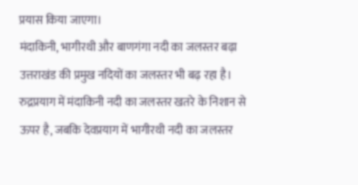प्रयास किया जाएगा।
मंदाकिनी, भागीरथी और बाणगंगा नदी का जलस्तर बढ़ा
उत्तराखंड की प्रमुख नदियों का जलस्तर भी बढ़ रहा है। रुद्रप्रयाग में मंदाकिनी नदी का जलस्तर खतरे के निशान से ऊपर है, जबकि देवप्रयाग में भागीरथी नदी का जलस्तर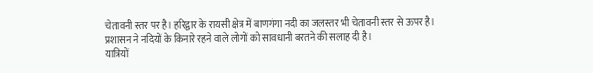चेतावनी स्तर पर है। हरिद्वार के रायसी क्षेत्र में बाणगंगा नदी का जलस्तर भी चेतावनी स्तर से ऊपर है। प्रशासन ने नदियों के किनारे रहने वाले लोगों को सावधानी बरतने की सलाह दी है।
यात्रियों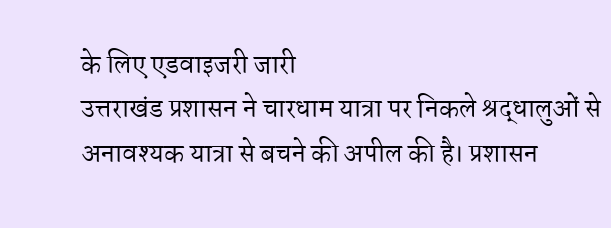के लिए एडवाइजरी जारी
उत्तराखंड प्रशासन ने चारधाम यात्रा पर निकले श्रद्धालुओं से अनावश्यक यात्रा से बचने की अपील की है। प्रशासन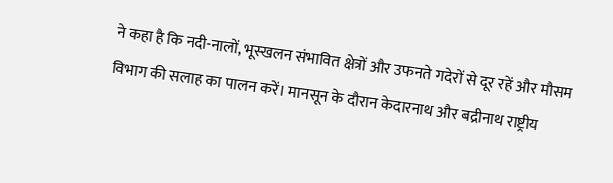ने कहा है कि नदी-नालों, भूस्खलन संभावित क्षेत्रों और उफनते गदेरों से दूर रहें और मौसम विभाग की सलाह का पालन करें। मानसून के दौरान केदारनाथ और बद्रीनाथ राष्ट्रीय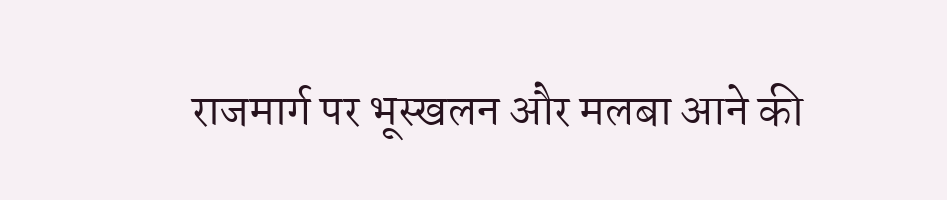राजमार्ग पर भूस्खलन और मलबा आने की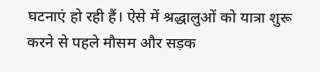घटनाएं हो रही हैं। ऐसे में श्रद्धालुओं को यात्रा शुरू करने से पहले मौसम और सड़क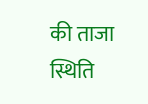की ताजा स्थिति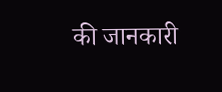की जानकारी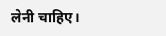लेनी चाहिए।